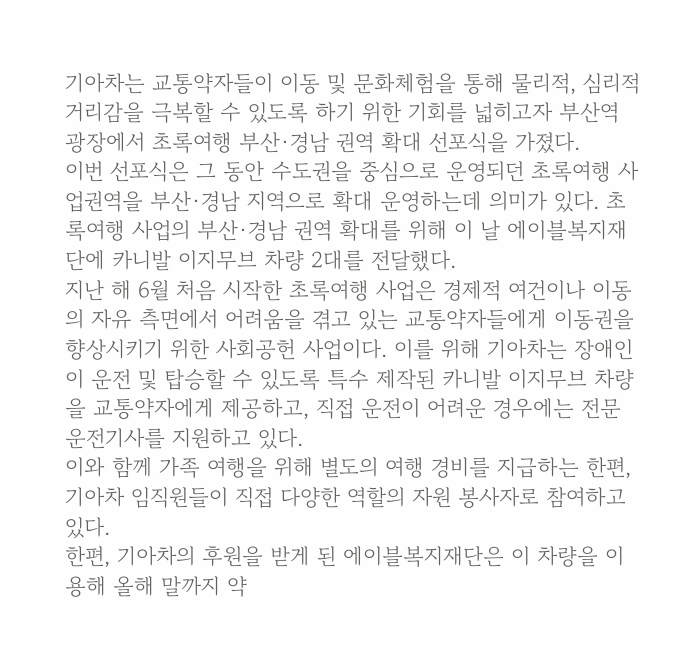기아차는 교통약자들이 이동 및 문화체험을 통해 물리적, 심리적 거리감을 극복할 수 있도록 하기 위한 기회를 넓히고자 부산역 광장에서 초록여행 부산∙경남 권역 확대 선포식을 가졌다.
이번 선포식은 그 동안 수도권을 중심으로 운영되던 초록여행 사업권역을 부산∙경남 지역으로 확대 운영하는데 의미가 있다. 초록여행 사업의 부산∙경남 권역 확대를 위해 이 날 에이블복지재단에 카니발 이지무브 차량 2대를 전달했다.
지난 해 6월 처음 시작한 초록여행 사업은 경제적 여건이나 이동의 자유 측면에서 어려움을 겪고 있는 교통약자들에게 이동권을 향상시키기 위한 사회공헌 사업이다. 이를 위해 기아차는 장애인이 운전 및 탑승할 수 있도록 특수 제작된 카니발 이지무브 차량을 교통약자에게 제공하고, 직접 운전이 어려운 경우에는 전문운전기사를 지원하고 있다.
이와 함께 가족 여행을 위해 별도의 여행 경비를 지급하는 한편, 기아차 임직원들이 직접 다양한 역할의 자원 봉사자로 참여하고 있다.
한편, 기아차의 후원을 받게 된 에이블복지재단은 이 차량을 이용해 올해 말까지 약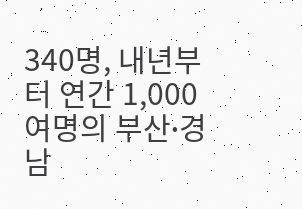340명, 내년부터 연간 1,000여명의 부산∙경남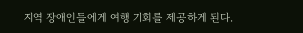지역 장애인들에게 여행 기회를 제공하게 된다.